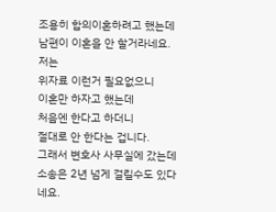조용히 합의이혼하려고 했는데
남편이 이혼을 안 할거라네요.
저는
위자료 이런거 필요없으니
이혼만 하자고 했는데
처음엔 한다고 하더니
절대로 안 한다는 겁니다.
그래서 변호사 사무실에 갔는데
소송은 2년 넘게 걸릴수도 있다네요.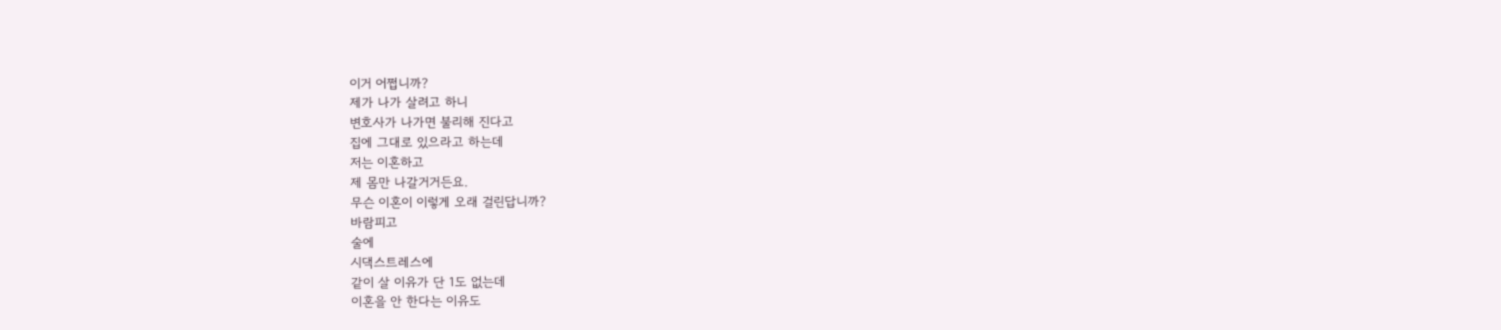이거 어쩝니까?
제가 나가 살려고 하니
변호사가 나가면 불리해 진다고
집에 그대로 있으라고 하는데
저는 이혼하고
제 몸만 나갈거거든요.
무슨 이혼이 이렇게 오래 걸린답니까?
바람피고
술에
시댁스트레스에
같이 살 이유가 단 1도 없는데
이혼을 안 한다는 이유도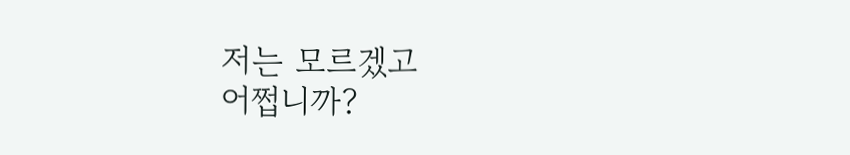저는 모르겠고
어쩝니까?